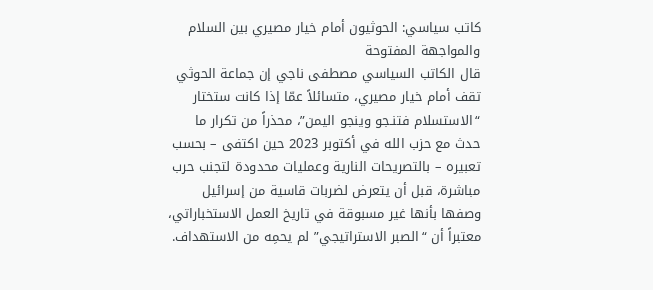كاتب سياسي: الحوثيون أمام خيار مصيري بين السلام والمواجهة المفتوحة
قال الكاتب السياسي مصطفى ناجي إن جماعة الحوثي تقف أمام خيار مصيري، متسائلاً عمّا إذا كانت ستختار “الاستسلام فتنـجو وينجو اليمن”، محذراً من تكرار ما حدث مع حزب الله في أكتوبر 2023 حين اكتفى – بحسب تعبيره – بالتصريحات النارية وعمليات محدودة لتجنب حرب مباشرة، قبل أن يتعرض لضربات قاسية من إسرائيل وصفها بأنها غير مسبوقة في تاريخ العمل الاستخباراتي، معتبراً أن “الصبر الاستراتيجي” لم يحمِه من الاستهداف.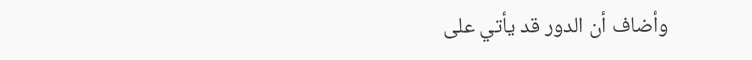وأضاف أن الدور قد يأتي على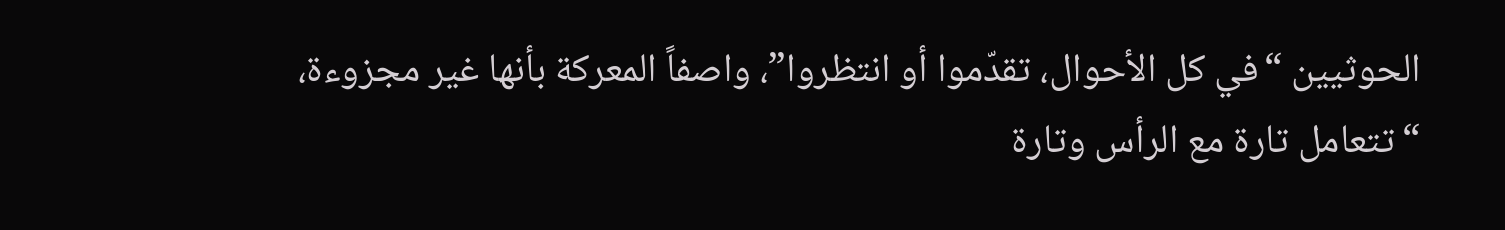الحوثيين “في كل الأحوال، تقدّموا أو انتظروا”، واصفاً المعركة بأنها غير مجزوءة، “تتعامل تارة مع الرأس وتارة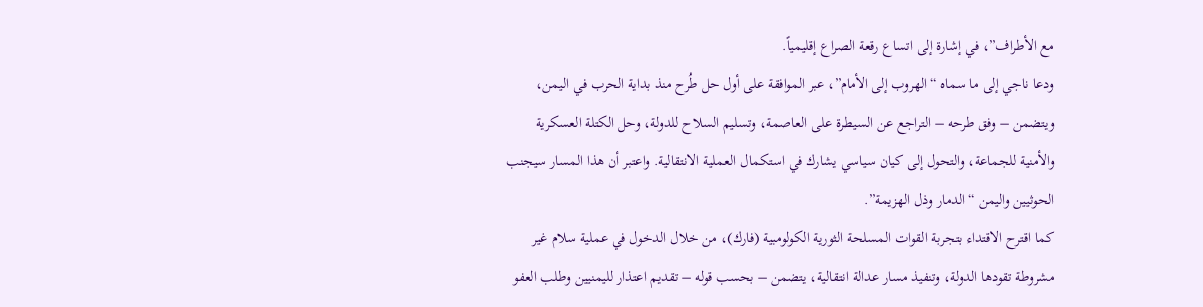مع الأطراف”، في إشارة إلى اتساع رقعة الصراع إقليمياً.
ودعا ناجي إلى ما سماه “الهروب إلى الأمام”، عبر الموافقة على أول حل طُرح منذ بداية الحرب في اليمن، ويتضمن – وفق طرحه – التراجع عن السيطرة على العاصمة، وتسليم السلاح للدولة، وحل الكتلة العسكرية والأمنية للجماعة، والتحول إلى كيان سياسي يشارك في استكمال العملية الانتقالية. واعتبر أن هذا المسار سيجنب الحوثيين واليمن “الدمار وذل الهزيمة”.
كما اقترح الاقتداء بتجربة القوات المسلحة الثورية الكولومبية (فارك)، من خلال الدخول في عملية سلام غير مشروطة تقودها الدولة، وتنفيذ مسار عدالة انتقالية، يتضمن – بحسب قوله – تقديم اعتذار لليمنيين وطلب العفو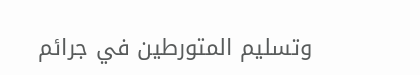وتسليم المتورطين في جرائم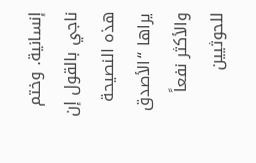إنسانية. وختم ناجي بالقول إن هذه النصيحة يراها “الأصدق والأكثر نفعاً للحوثيين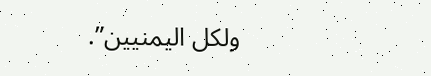ولكل اليمنيين”.